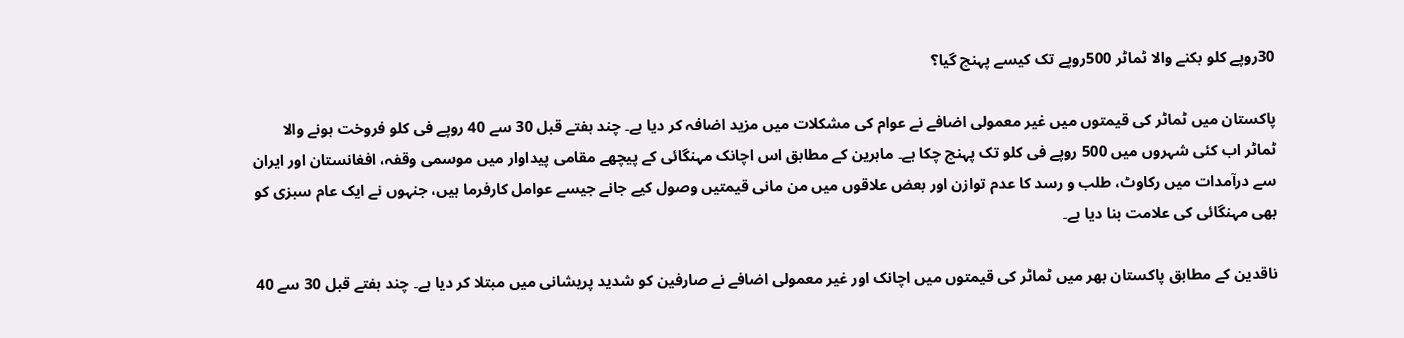30روپے کلو بکنے والا ٹماٹر 500روپے تک کیسے پہنچ گیا؟

پاکستان میں ٹماٹر کی قیمتوں میں غیر معمولی اضافے نے عوام کی مشکلات میں مزید اضافہ کر دیا ہے۔ چند ہفتے قبل 30 سے 40 روپے فی کلو فروخت ہونے والا ٹماٹر اب کئی شہروں میں 500 روپے فی کلو تک پہنچ چکا ہے۔ ماہرین کے مطابق اس اچانک مہنگائی کے پیچھے مقامی پیداوار میں موسمی وقفہ، افغانستان اور ایران سے درآمدات میں رکاوٹ، طلب و رسد کا عدم توازن اور بعض علاقوں میں من مانی قیمتیں وصول کیے جانے جیسے عوامل کارفرما ہیں، جنہوں نے ایک عام سبزی کو بھی مہنگائی کی علامت بنا دیا ہے۔

ناقدین کے مطابق پاکستان بھر میں ٹماٹر کی قیمتوں میں اچانک اور غیر معمولی اضافے نے صارفین کو شدید پریشانی میں مبتلا کر دیا ہے۔ چند ہفتے قبل 30 سے 40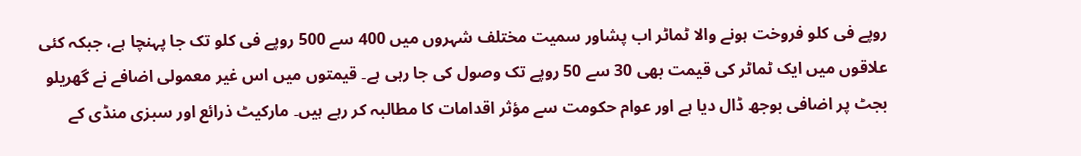روپے فی کلو فروخت ہونے والا ٹماٹر اب پشاور سمیت مختلف شہروں میں 400 سے 500 روپے فی کلو تک جا پہنچا ہے، جبکہ کئی علاقوں میں ایک ٹماٹر کی قیمت بھی 30 سے 50 روپے تک وصول کی جا رہی ہے۔ قیمتوں میں اس غیر معمولی اضافے نے گھریلو بجٹ پر اضافی بوجھ ڈال دیا ہے اور عوام حکومت سے مؤثر اقدامات کا مطالبہ کر رہے ہیں۔ مارکیٹ ذرائع اور سبزی منڈی کے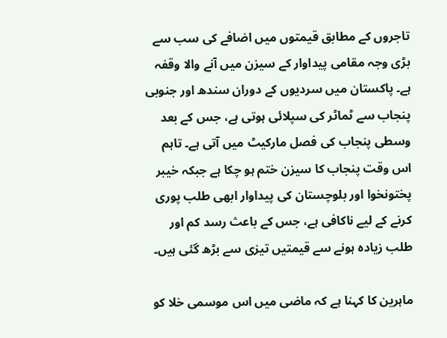تاجروں کے مطابق قیمتوں میں اضافے کی سب سے بڑی وجہ مقامی پیداوار کے سیزن میں آنے والا وقفہ ہے۔ پاکستان میں سردیوں کے دوران سندھ اور جنوبی پنجاب سے ٹماٹر کی سپلائی ہوتی ہے، جس کے بعد وسطی پنجاب کی فصل مارکیٹ میں آتی ہے۔ تاہم اس وقت پنجاب کا سیزن ختم ہو چکا ہے جبکہ خیبر پختونخوا اور بلوچستان کی پیداوار ابھی طلب پوری کرنے کے لیے ناکافی ہے، جس کے باعث رسد کم اور طلب زیادہ ہونے سے قیمتیں تیزی سے بڑھ گئی ہیں۔

ماہرین کا کہنا ہے کہ ماضی میں اس موسمی خلا کو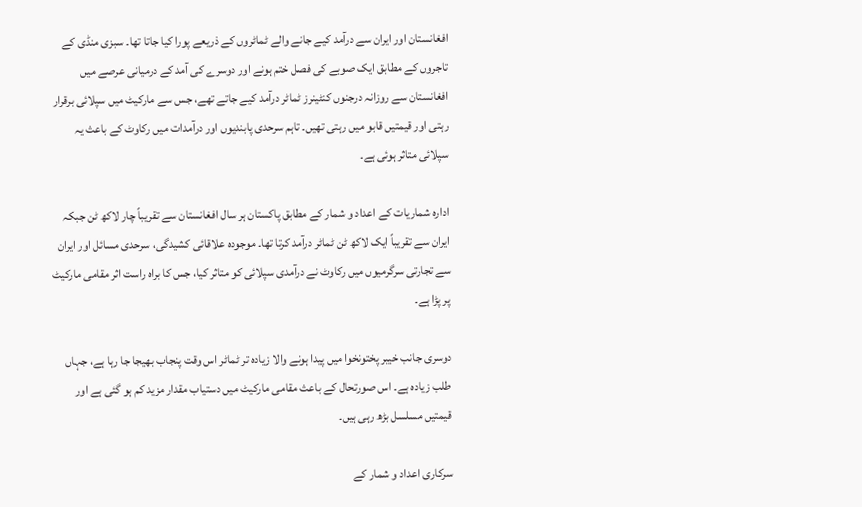افغانستان اور ایران سے درآمد کیے جانے والے ٹماٹروں کے ذریعے پورا کیا جاتا تھا۔ سبزی منڈی کے تاجروں کے مطابق ایک صوبے کی فصل ختم ہونے اور دوسرے کی آمد کے درمیانی عرصے میں افغانستان سے روزانہ درجنوں کنٹینرز ٹماٹر درآمد کیے جاتے تھے، جس سے مارکیٹ میں سپلائی برقرار رہتی اور قیمتیں قابو میں رہتی تھیں۔ تاہم سرحدی پابندیوں اور درآمدات میں رکاوٹ کے باعث یہ سپلائی متاثر ہوئی ہے۔

ادارہ شماریات کے اعداد و شمار کے مطابق پاکستان ہر سال افغانستان سے تقریباً چار لاکھ ٹن جبکہ ایران سے تقریباً ایک لاکھ ٹن ٹماٹر درآمد کرتا تھا۔ موجودہ علاقائی کشیدگی، سرحدی مسائل اور ایران سے تجارتی سرگرمیوں میں رکاوٹ نے درآمدی سپلائی کو متاثر کیا، جس کا براہ راست اثر مقامی مارکیٹ پر پڑا ہے۔

دوسری جانب خیبر پختونخوا میں پیدا ہونے والا زیادہ تر ٹماٹر اس وقت پنجاب بھیجا جا رہا ہے، جہاں طلب زیادہ ہے۔ اس صورتحال کے باعث مقامی مارکیٹ میں دستیاب مقدار مزید کم ہو گئی ہے اور قیمتیں مسلسل بڑھ رہی ہیں۔

سرکاری اعداد و شمار کے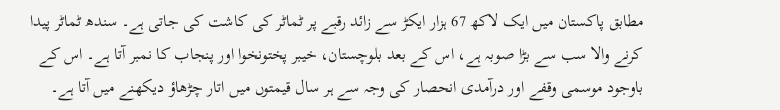مطابق پاکستان میں ایک لاکھ 67 ہزار ایکڑ سے زائد رقبے پر ٹماٹر کی کاشت کی جاتی ہے۔ سندھ ٹماٹر پیدا کرنے والا سب سے بڑا صوبہ ہے، اس کے بعد بلوچستان، خیبر پختونخوا اور پنجاب کا نمبر آتا ہے۔ اس کے باوجود موسمی وقفے اور درآمدی انحصار کی وجہ سے ہر سال قیمتوں میں اتار چڑھاؤ دیکھنے میں آتا ہے۔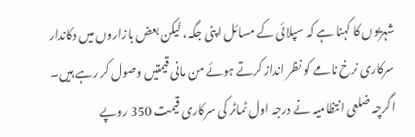شہریوں کا کہنا ہے کہ سپلائی کے مسائل اپنی جگہ، لیکن بعض بازاروں میں دکاندار سرکاری نرخ نامے کو نظر انداز کرتے ہوئے من مانی قیمتیں وصول کر رہے ہیں۔ اگرچہ ضلعی انتظامیہ نے درجہ اول ٹماٹر کی سرکاری قیمت 350 روپے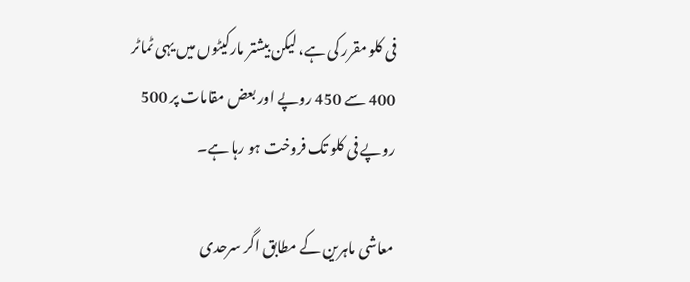فی کلو مقرر کی ہے، لیکن بیشتر مارکیٹوں میں یہی ٹماٹر 400 سے 450 روپے اور بعض مقامات پر 500 روپے فی کلو تک فروخت ہو رہا ہے۔

معاشی ماہرین کے مطابق اگر سرحدی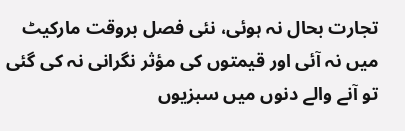تجارت بحال نہ ہوئی، نئی فصل بروقت مارکیٹ میں نہ آئی اور قیمتوں کی مؤثر نگرانی نہ کی گئی تو آنے والے دنوں میں سبزیوں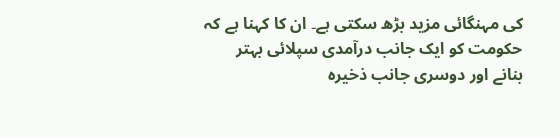کی مہنگائی مزید بڑھ سکتی ہے۔ ان کا کہنا ہے کہ حکومت کو ایک جانب درآمدی سپلائی بہتر بنانے اور دوسری جانب ذخیرہ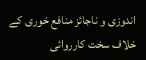اندوزی و ناجائز منافع خوری کے خلاف سخت کارروائی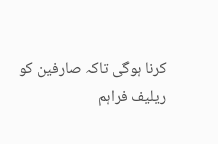کرنا ہوگی تاکہ صارفین کو ریلیف فراہم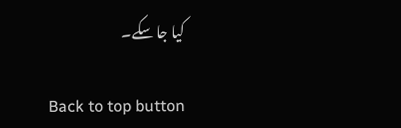کیا جا سکے۔

Back to top button